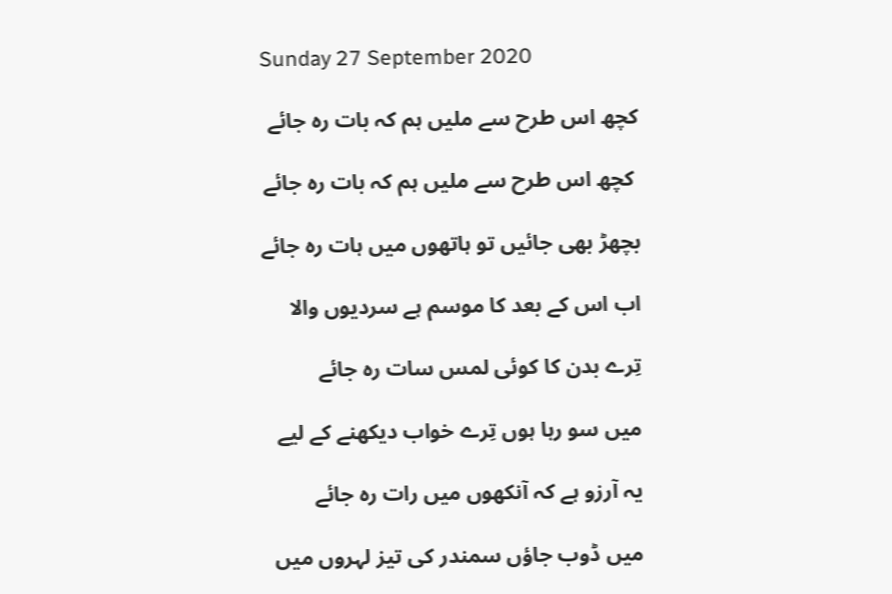Sunday 27 September 2020

کچھ اس طرح سے ملیں ہم کہ بات رہ جائے

 کچھ اس طرح سے ملیں ہم کہ بات رہ جائے

بچھڑ بھی جائیں تو ہاتھوں میں ہات رہ جائے

اب اس کے بعد کا موسم ہے سردیوں والا

تِرے بدن کا کوئی لمس سات رہ جائے

میں سو رہا ہوں تِرے خواب دیکھنے کے لیے

یہ آرزو ہے کہ آنکھوں میں رات رہ جائے

میں ڈوب جاؤں سمندر کی تیز لہروں میں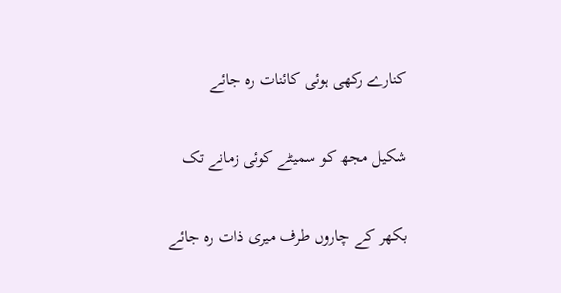کنارے رکھی ہوئی کائنات رہ جائے

شکیل مجھ کو سمیٹے کوئی زمانے تک

بکھر کے چاروں طرف میری ذات رہ جائے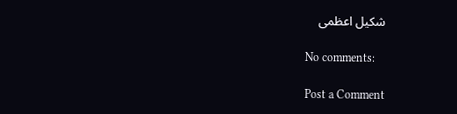شکیل اعظمی

No comments:

Post a Comment